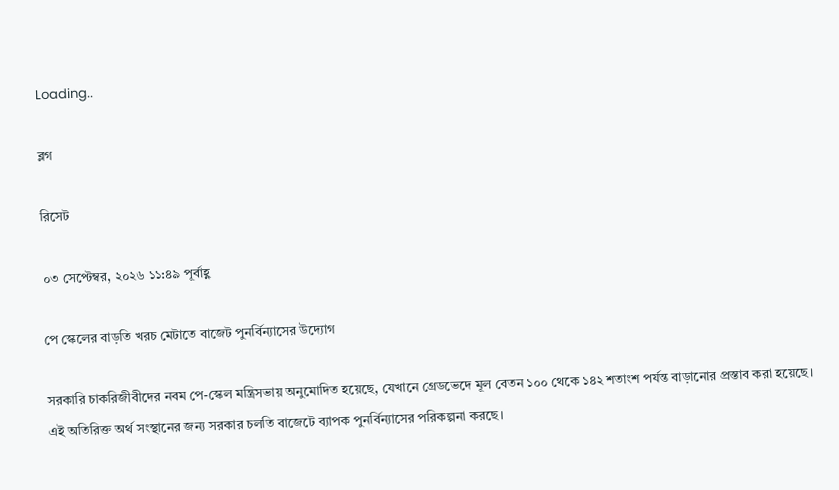Loading..

ব্লগ

রিসেট

০৩ সেপ্টেম্বর, ২০২৬ ১১:৪৯ পূর্বাহ্ণ

পে স্কেলের বাড়তি খরচ মেটাতে বাজেট পুনর্বিন্যাসের উদ্যোগ

সরকারি চাকরিজীবীদের নবম পে-স্কেল মন্ত্রিসভায় অনুমোদিত হয়েছে, যেখানে গ্রেডভেদে মূল বেতন ১০০ থেকে ১৪২ শতাংশ পর্যন্ত বাড়ানোর প্রস্তাব করা হয়েছে। এই অতিরিক্ত অর্থ সংস্থানের জন্য সরকার চলতি বাজেটে ব্যাপক পুনর্বিন্যাসের পরিকল্পনা করছে।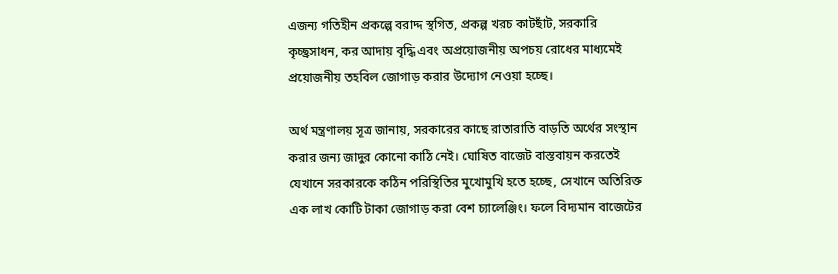এজন্য গতিহীন প্রকল্পে বরাদ্দ স্থগিত, প্রকল্প খরচ কাটছাঁট, সরকারি কৃচ্ছ্রসাধন, কর আদায় বৃদ্ধি এবং অপ্রয়োজনীয় অপচয় রোধের মাধ্যমেই প্রয়োজনীয় তহবিল জোগাড় করার উদ্যোগ নেওয়া হচ্ছে।

অর্থ মন্ত্রণালয় সূত্র জানায়, সরকারের কাছে রাতারাতি বাড়তি অর্থের সংস্থান করার জন্য জাদুর কোনো কাঠি নেই। ঘোষিত বাজেট বাস্তবায়ন করতেই যেখানে সরকারকে কঠিন পরিস্থিতির মুখোমুখি হতে হচ্ছে, সেখানে অতিরিক্ত এক লাখ কোটি টাকা জোগাড় করা বেশ চ্যালেঞ্জিং। ফলে বিদ্যমান বাজেটের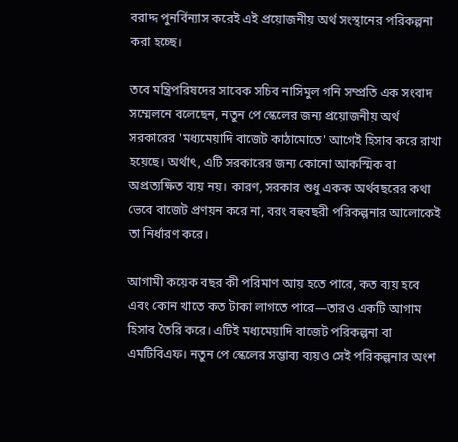বরাদ্দ পুনর্বিন্যাস করেই এই প্রয়োজনীয় অর্থ সংস্থানের পরিকল্পনা করা হচ্ছে।

তবে মন্ত্রিপরিষদের সাবেক সচিব নাসিমুল গনি সম্প্রতি এক সংবাদ সম্মেলনে বলেছেন, নতুন পে স্কেলের জন্য প্রয়োজনীয় অর্থ সরকারের 'মধ্যমেয়াদি বাজেট কাঠামোতে' আগেই হিসাব করে রাখা হয়েছে। অর্থাৎ, এটি সরকারের জন্য কোনো আকস্মিক বা অপ্রত্যক্ষিত ব্যয় নয়। কারণ, সরকার শুধু একক অর্থবছরের কথা ভেবে বাজেট প্রণয়ন করে না, বরং বহুবছরী পরিকল্পনার আলোকেই তা নির্ধারণ করে।

আগামী কয়েক বছর কী পরিমাণ আয় হতে পারে, কত ব্যয় হবে এবং কোন খাতে কত টাকা লাগতে পারে—তারও একটি আগাম হিসাব তৈরি করে। এটিই মধ্যমেয়াদি বাজেট পরিকল্পনা বা এমটিবিএফ। নতুন পে স্কেলের সম্ভাব্য ব্যয়ও সেই পরিকল্পনার অংশ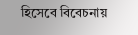হিসেবে বিবেচনায়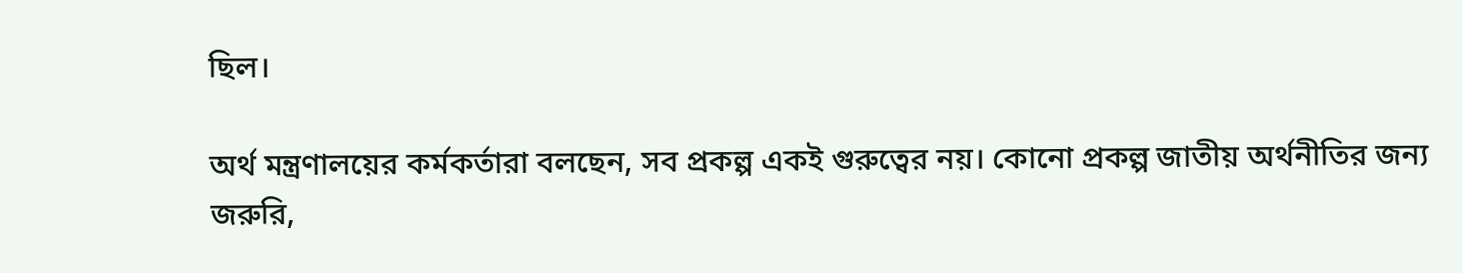ছিল।

অর্থ মন্ত্রণালয়ের কর্মকর্তারা বলছেন, সব প্রকল্প একই গুরুত্বের নয়। কোনো প্রকল্প জাতীয় অর্থনীতির জন্য জরুরি,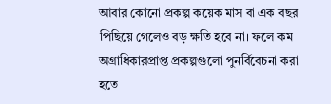আবার কোনো প্রকল্প কয়েক মাস বা এক বছর পিছিয়ে গেলেও বড় ক্ষতি হবে না। ফলে কম অগ্রাধিকারপ্রাপ্ত প্রকল্পগুলো পুনর্বিবেচনা করা হতে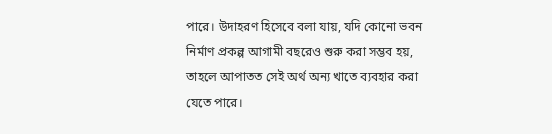পারে। উদাহরণ হিসেবে বলা যায়, যদি কোনো ভবন নির্মাণ প্রকল্প আগামী বছরেও শুরু করা সম্ভব হয়, তাহলে আপাতত সেই অর্থ অন্য খাতে ব্যবহার করা যেতে পারে।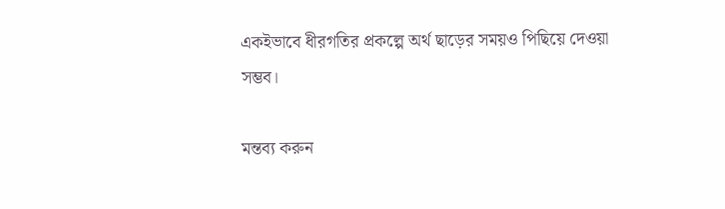একইভাবে ধীরগতির প্রকল্পে অর্থ ছাড়ের সময়ও পিছিয়ে দেওয়া সম্ভব।

মন্তব্য করুন